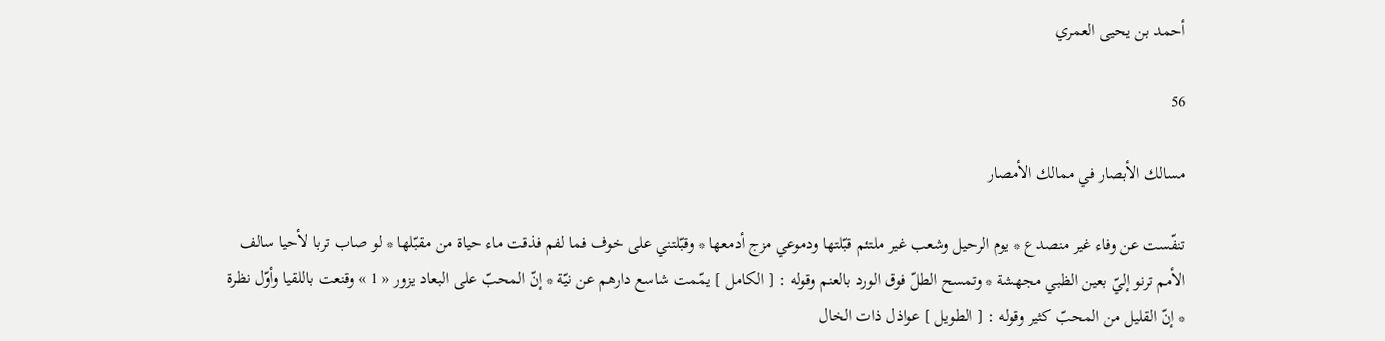أحمد بن يحيى العمري

56

مسالك الأبصار في ممالك الأمصار

تنفّست عن وفاء غير منصدع * يوم الرحيل وشعب غير ملتئم قبّلتها ودموعي مزج أدمعها * وقبّلتني على خوف فما لفم فذقت ماء حياة من مقبّلها * لو صاب تربا لأحيا سالف الأمم ترنو إليّ بعين الظبي مجهشة * وتمسح الطلّ فوق الورد بالعنم وقوله : [ الكامل ] يمّمت شاسع دارهم عن نيّة * إنّ المحبّ على البعاد يزور « 1 » وقنعت باللقيا وأوّل نظرة * إنّ القليل من المحبّ كثير وقوله : [ الطويل ] عواذل ذات الخال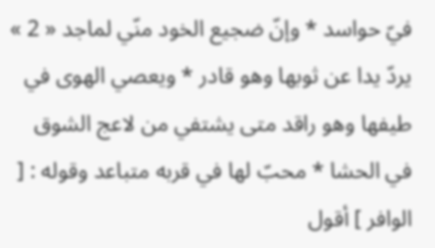فيّ حواسد * وإنّ ضجيع الخود منّي لماجد « 2 » يردّ يدا عن ثوبها وهو قادر * ويعصي الهوى في طيفها وهو راقد متى يشتفي من لاعج الشوق في الحشا * محبّ لها في قربه متباعد وقوله : [ الوافر ] أقول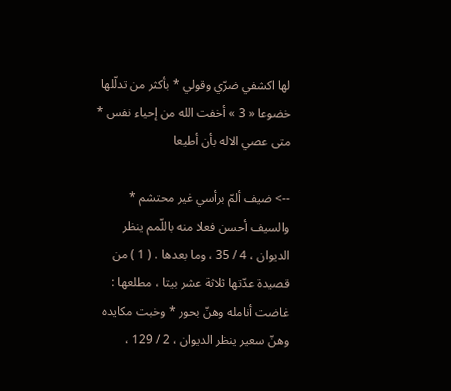لها اكشفي ضرّي وقولي * بأكثر من تدلّلها خضوعا « 3 » أخفت الله من إحياء نفس * متى عصي الاله بأن أطيعا

--> ضيف ألمّ برأسي غير محتشم * والسيف أحسن فعلا منه باللّمم ينظر الديوان ، 4 / 35 ، وما بعدها . ( 1 ) من قصيدة عدّتها ثلاثة عشر بيتا ، مطلعها : غاضت أنامله وهنّ بحور * وخبت مكايده وهنّ سعير ينظر الديوان ، 2 / 129 ،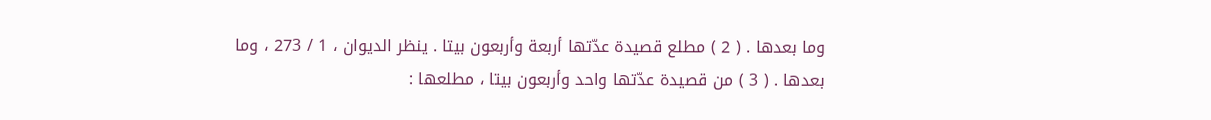وما بعدها . ( 2 ) مطلع قصيدة عدّتها أربعة وأربعون بيتا . ينظر الديوان ، 1 / 273 ، وما بعدها . ( 3 ) من قصيدة عدّتها واحد وأربعون بيتا ، مطلعها :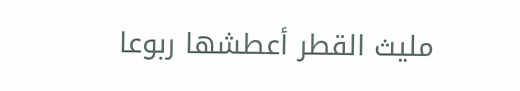مليث القطر أعطشها ربوعا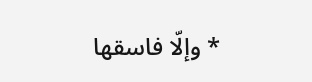* وإلّا فاسقها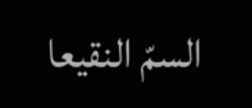السمّ النقيعا